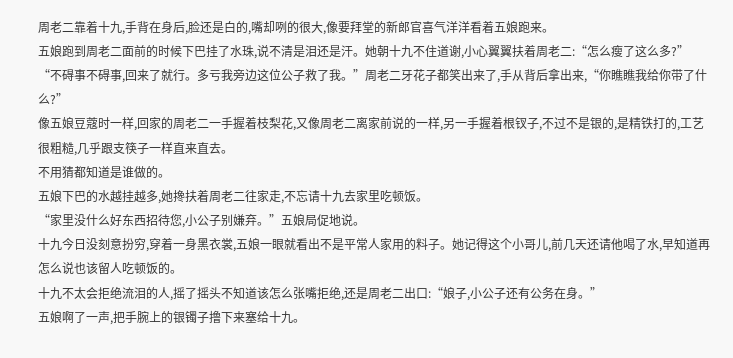周老二靠着十九,手背在身后,脸还是白的,嘴却咧的很大,像要拜堂的新郎官喜气洋洋看着五娘跑来。
五娘跑到周老二面前的时候下巴挂了水珠,说不清是泪还是汗。她朝十九不住道谢,小心翼翼扶着周老二:“怎么瘦了这么多?”
“不碍事不碍事,回来了就行。多亏我旁边这位公子救了我。”周老二牙花子都笑出来了,手从背后拿出来,“你瞧瞧我给你带了什么?”
像五娘豆蔻时一样,回家的周老二一手握着枝梨花,又像周老二离家前说的一样,另一手握着根钗子,不过不是银的,是精铁打的,工艺很粗糙,几乎跟支筷子一样直来直去。
不用猜都知道是谁做的。
五娘下巴的水越挂越多,她搀扶着周老二往家走,不忘请十九去家里吃顿饭。
“家里没什么好东西招待您,小公子别嫌弃。”五娘局促地说。
十九今日没刻意扮穷,穿着一身黑衣裳,五娘一眼就看出不是平常人家用的料子。她记得这个小哥儿,前几天还请他喝了水,早知道再怎么说也该留人吃顿饭的。
十九不太会拒绝流泪的人,摇了摇头不知道该怎么张嘴拒绝,还是周老二出口:“娘子,小公子还有公务在身。”
五娘啊了一声,把手腕上的银镯子撸下来塞给十九。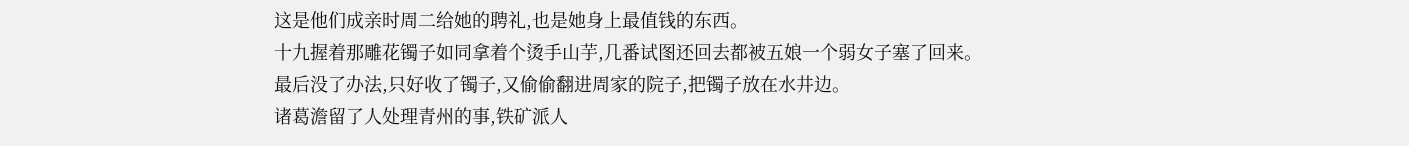这是他们成亲时周二给她的聘礼,也是她身上最值钱的东西。
十九握着那雕花镯子如同拿着个烫手山芋,几番试图还回去都被五娘一个弱女子塞了回来。
最后没了办法,只好收了镯子,又偷偷翻进周家的院子,把镯子放在水井边。
诸葛澹留了人处理青州的事,铁矿派人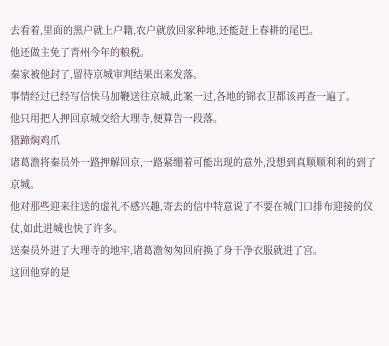去看着,里面的黑户就上户籍,农户就放回家种地,还能赶上春耕的尾巴。
他还做主免了青州今年的粮税。
秦家被他封了,留待京城审判结果出来发落。
事情经过已经写信快马加鞭送往京城,此案一过,各地的锦衣卫都该再查一遍了。
他只用把人押回京城交给大理寺,便算告一段落。
猪蹄焖鸡爪
诸葛澹将秦员外一路押解回京,一路紧绷着可能出现的意外,没想到真顺顺利利的到了京城。
他对那些迎来往送的虚礼不感兴趣,寄去的信中特意说了不要在城门口排布迎接的仪仗,如此进城也快了许多。
送秦员外进了大理寺的地牢,诸葛澹匆匆回府换了身干净衣服就进了宫。
这回他穿的是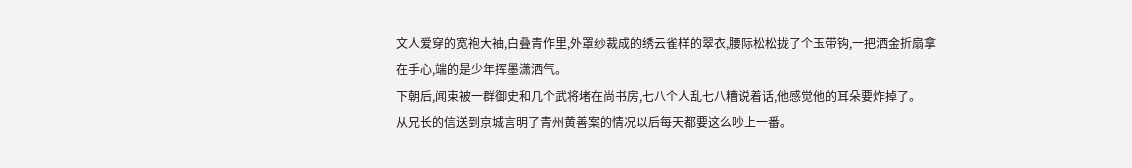文人爱穿的宽袍大袖,白叠青作里,外罩纱裁成的绣云雀样的翠衣,腰际松松拢了个玉带钩,一把洒金折扇拿在手心,端的是少年挥墨潇洒气。
下朝后,闻束被一群御史和几个武将堵在尚书房,七八个人乱七八糟说着话,他感觉他的耳朵要炸掉了。
从兄长的信送到京城言明了青州黄善案的情况以后每天都要这么吵上一番。